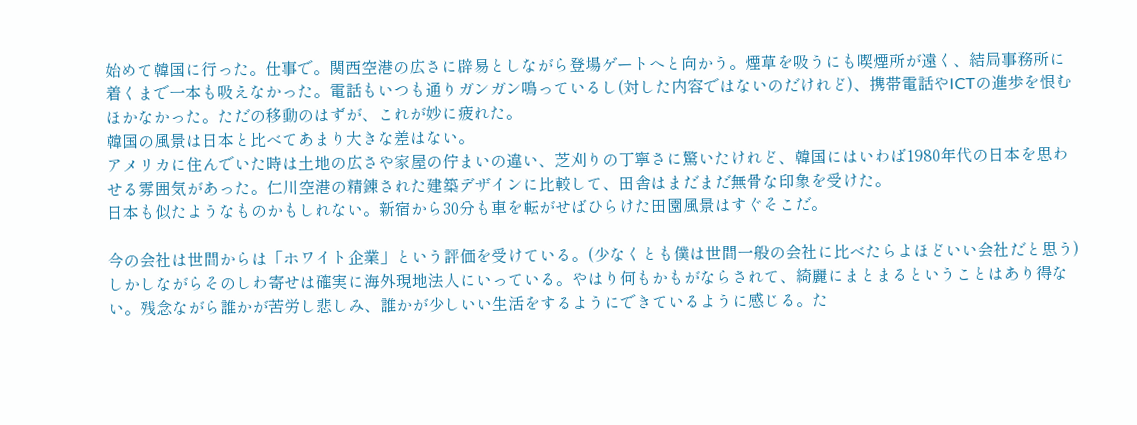始めて韓国に行った。仕事で。関西空港の広さに辟易としながら登場ゲートへと向かう。煙草を吸うにも喫煙所が遠く、結局事務所に着くまで一本も吸えなかった。電話もいつも通りガンガン鳴っているし(対した内容ではないのだけれど)、携帯電話やICTの進歩を恨むほかなかった。ただの移動のはずが、これが妙に疲れた。
韓国の風景は日本と比べてあまり大きな差はない。
アメリカに住んでいた時は土地の広さや家屋の佇まいの違い、芝刈りの丁寧さに驚いたけれど、韓国にはいわば1980年代の日本を思わせる雰囲気があった。仁川空港の精錬された建築デザインに比較して、田舎はまだまだ無骨な印象を受けた。
日本も似たようなものかもしれない。新宿から30分も車を転がせばひらけた田園風景はすぐそこだ。

今の会社は世間からは「ホワイト企業」という評価を受けている。(少なくとも僕は世間一般の会社に比べたらよほどいい会社だと思う)しかしながらそのしわ寄せは確実に海外現地法人にいっている。やはり何もかもがならされて、綺麗にまとまるということはあり得ない。残念ながら誰かが苦労し悲しみ、誰かが少しいい生活をするようにできているように感じる。た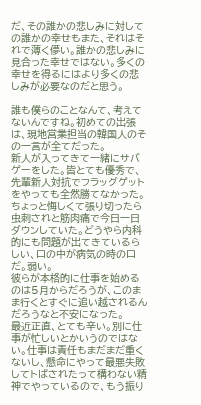だ、その誰かの悲しみに対しての誰かの幸せもまた、それはそれで薄く儚い。誰かの悲しみに見合った幸せではない。多くの幸せを得るにはより多くの悲しみが必要なのだと思う。

誰も僕らのことなんて、考えてないんですね。初めての出張は、現地営業担当の韓国人のその一言が全てだった。
新人が入ってきて一緒にサバゲーをした。皆とても優秀で、先輩新人対抗でフラッグゲットをやっても全然勝てなかった。ちょっと悔しくて張り切ったら虫刺されと筋肉痛で今日一日ダウンしていた。どうやら内科的にも問題が出てきているらしい、口の中が病気の時の口だ。弱い。
彼らが本格的に仕事を始めるのは5月からだろうが、このまま行くとすぐに追い越されるんだろうなと不安になった。
最近正直、とても辛い。別に仕事が忙しいとかいうのではない。仕事は責任もまだまだ重くないし、懸命にやって最悪失敗してトばされたって構わない精神でやっているので、もう振り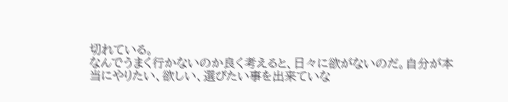切れている。
なんでうまく行かないのか良く考えると、日々に欲がないのだ。自分が本当にやりたい、欲しい、選びたい事を出来ていな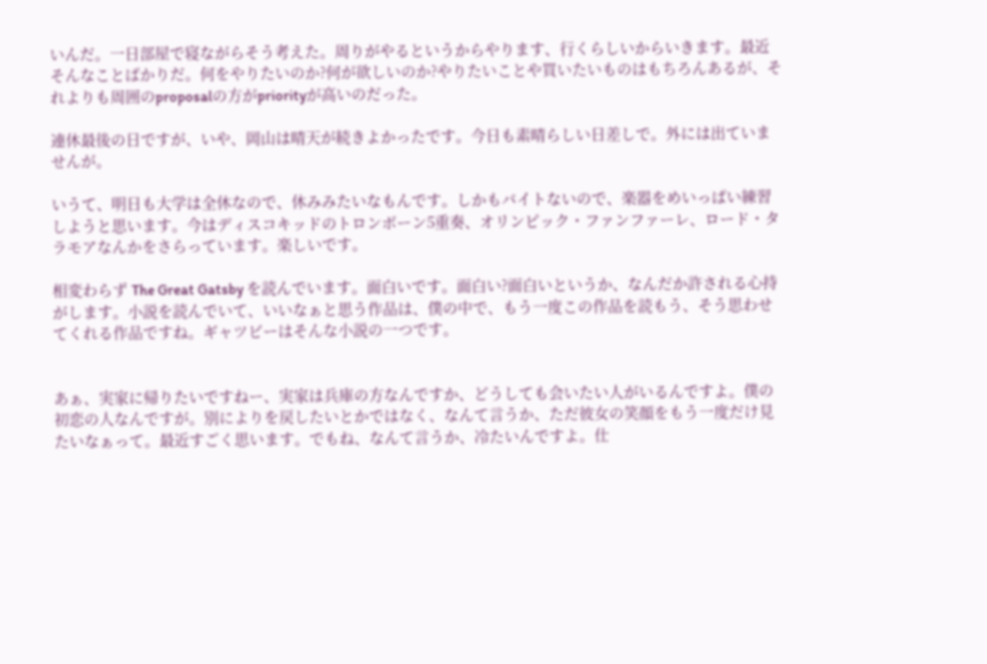いんだ。一日部屋で寝ながらそう考えた。周りがやるというからやります、行くらしいからいきます。最近そんなことばかりだ。何をやりたいのか?何が欲しいのか?やりたいことや買いたいものはもちろんあるが、それよりも周囲のproposalの方がpriorityが高いのだった。

連休最後の日ですが、いや、岡山は晴天が続きよかったです。今日も素晴らしい日差しで。外には出ていませんが。

いうて、明日も大学は全休なので、休みみたいなもんです。しかもバイトないので、楽器をめいっぱい練習しようと思います。今はディスコキッドのトロンボーン5重奏、オリンピック・ファンファーレ、ロード・タラモアなんかをさらっています。楽しいです。

相変わらず The Great Gatsby を読んでいます。面白いです。面白い?面白いというか、なんだか許される心持がします。小説を読んでいて、いいなぁと思う作品は、僕の中で、もう一度この作品を読もう、そう思わせてくれる作品ですね。ギャツビーはそんな小説の一つです。


あぁ、実家に帰りたいですねー、実家は兵庫の方なんですか、どうしても会いたい人がいるんですよ。僕の初恋の人なんですが。別によりを戻したいとかではなく、なんて言うか、ただ彼女の笑顔をもう一度だけ見たいなぁって。最近すごく思います。でもね、なんて言うか、冷たいんですよ。仕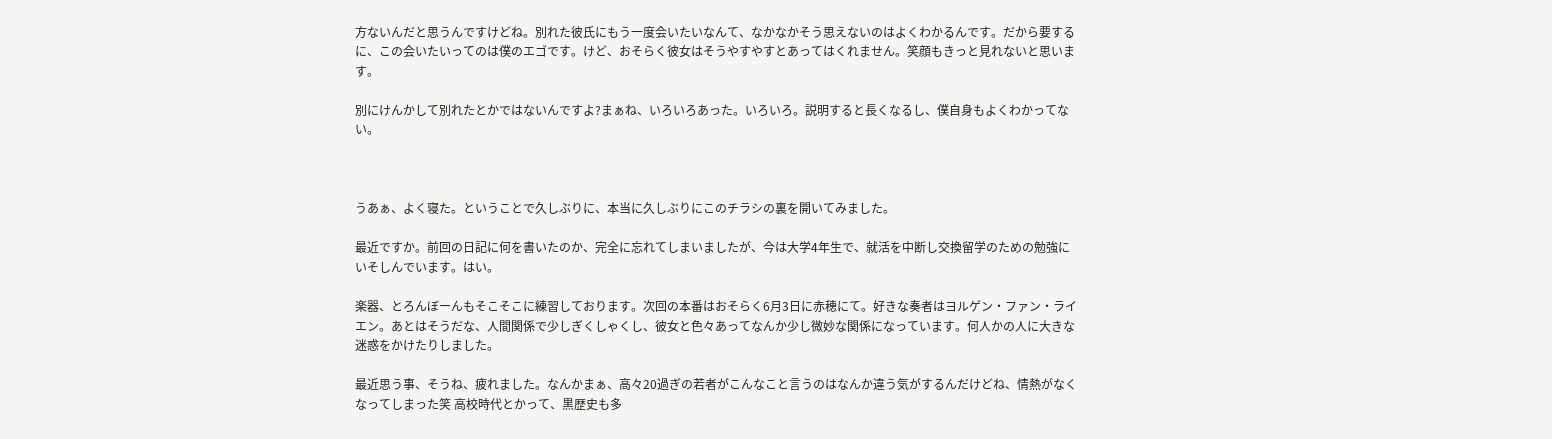方ないんだと思うんですけどね。別れた彼氏にもう一度会いたいなんて、なかなかそう思えないのはよくわかるんです。だから要するに、この会いたいってのは僕のエゴです。けど、おそらく彼女はそうやすやすとあってはくれません。笑顔もきっと見れないと思います。

別にけんかして別れたとかではないんですよ?まぁね、いろいろあった。いろいろ。説明すると長くなるし、僕自身もよくわかってない。



うあぁ、よく寝た。ということで久しぶりに、本当に久しぶりにこのチラシの裏を開いてみました。

最近ですか。前回の日記に何を書いたのか、完全に忘れてしまいましたが、今は大学4年生で、就活を中断し交換留学のための勉強にいそしんでいます。はい。

楽器、とろんぼーんもそこそこに練習しております。次回の本番はおそらく6月3日に赤穂にて。好きな奏者はヨルゲン・ファン・ライエン。あとはそうだな、人間関係で少しぎくしゃくし、彼女と色々あってなんか少し微妙な関係になっています。何人かの人に大きな迷惑をかけたりしました。

最近思う事、そうね、疲れました。なんかまぁ、高々20過ぎの若者がこんなこと言うのはなんか違う気がするんだけどね、情熱がなくなってしまった笑 高校時代とかって、黒歴史も多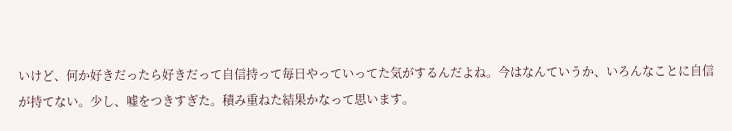いけど、何か好きだったら好きだって自信持って毎日やっていってた気がするんだよね。今はなんていうか、いろんなことに自信が持てない。少し、嘘をつきすぎた。積み重ねた結果かなって思います。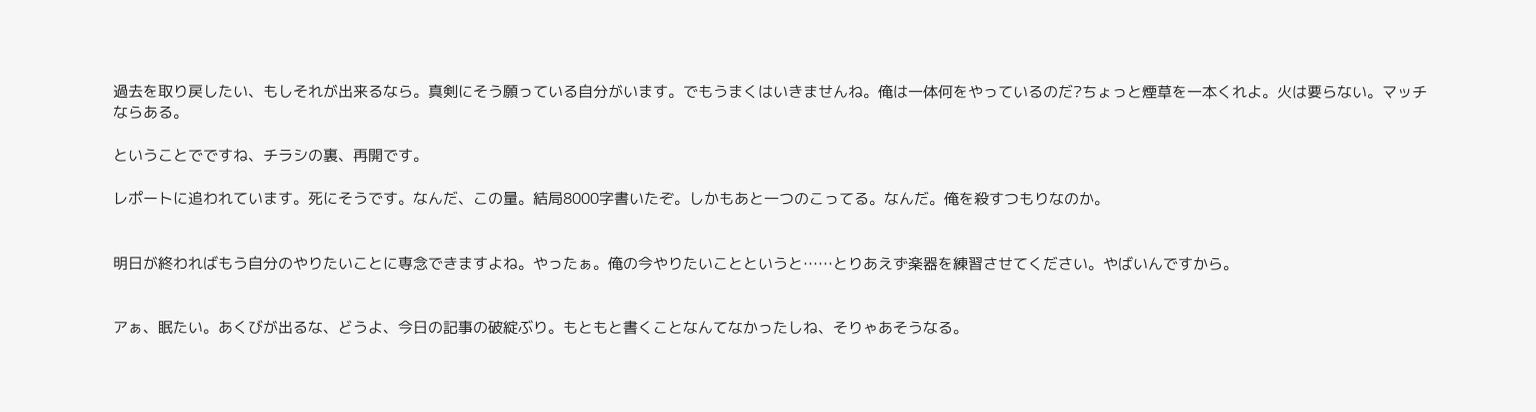過去を取り戻したい、もしそれが出来るなら。真剣にそう願っている自分がいます。でもうまくはいきませんね。俺は一体何をやっているのだ?ちょっと煙草を一本くれよ。火は要らない。マッチならある。

ということでですね、チラシの裏、再開です。

レポートに追われています。死にそうです。なんだ、この量。結局8000字書いたぞ。しかもあと一つのこってる。なんだ。俺を殺すつもりなのか。


明日が終わればもう自分のやりたいことに専念できますよね。やったぁ。俺の今やりたいことというと……とりあえず楽器を練習させてください。やばいんですから。


アぁ、眠たい。あくびが出るな、どうよ、今日の記事の破綻ぶり。もともと書くことなんてなかったしね、そりゃあそうなる。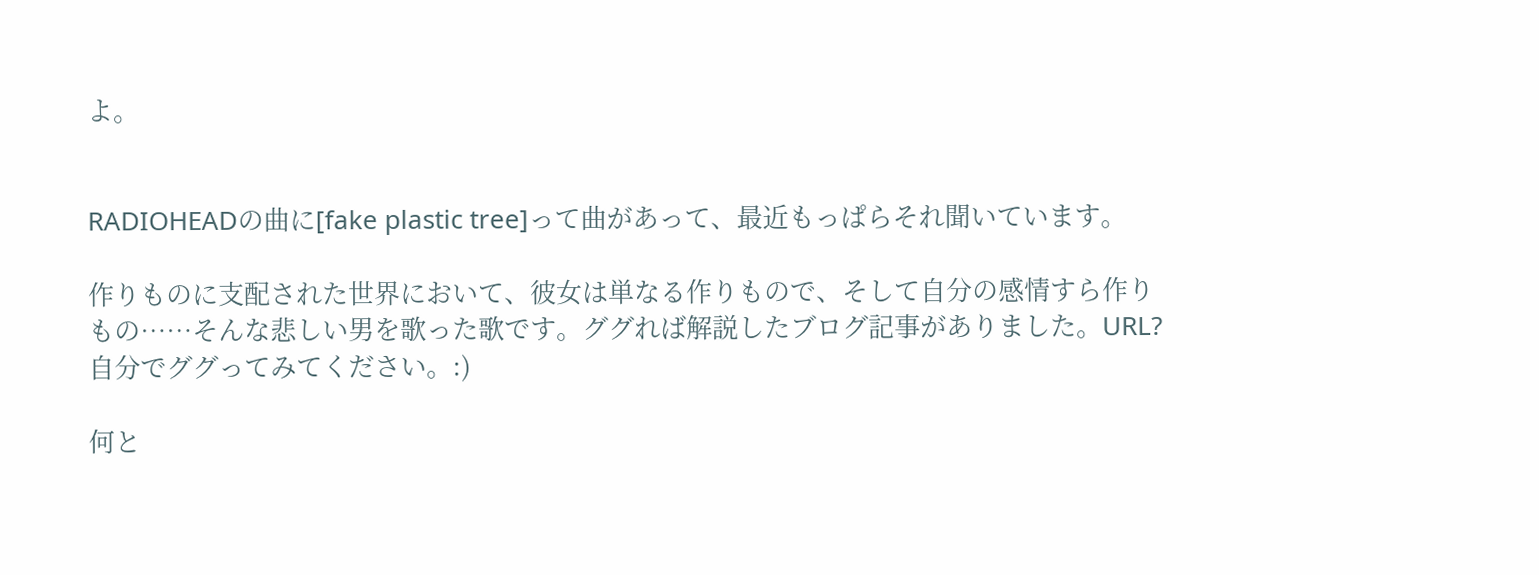よ。


RADIOHEADの曲に[fake plastic tree]って曲があって、最近もっぱらそれ聞いています。

作りものに支配された世界において、彼女は単なる作りもので、そして自分の感情すら作りもの……そんな悲しい男を歌った歌です。ググれば解説したブログ記事がありました。URL?自分でググってみてください。:)

何と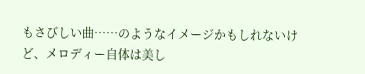もさびしい曲……のようなイメージかもしれないけど、メロディー自体は美し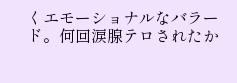くエモーショナルなバラード。何回涙腺テロされたか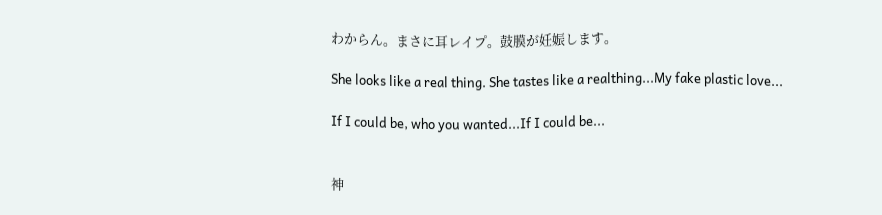わからん。まさに耳レイプ。鼓膜が妊娠します。

She looks like a real thing. She tastes like a realthing...My fake plastic love...

If I could be, who you wanted...If I could be...


神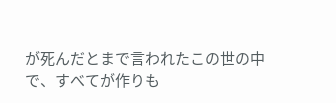が死んだとまで言われたこの世の中で、すべてが作りも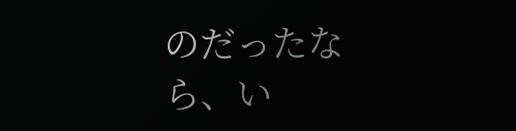のだったなら、い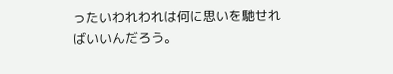ったいわれわれは何に思いを馳せればいいんだろう。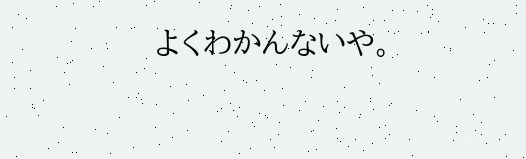よくわかんないや。